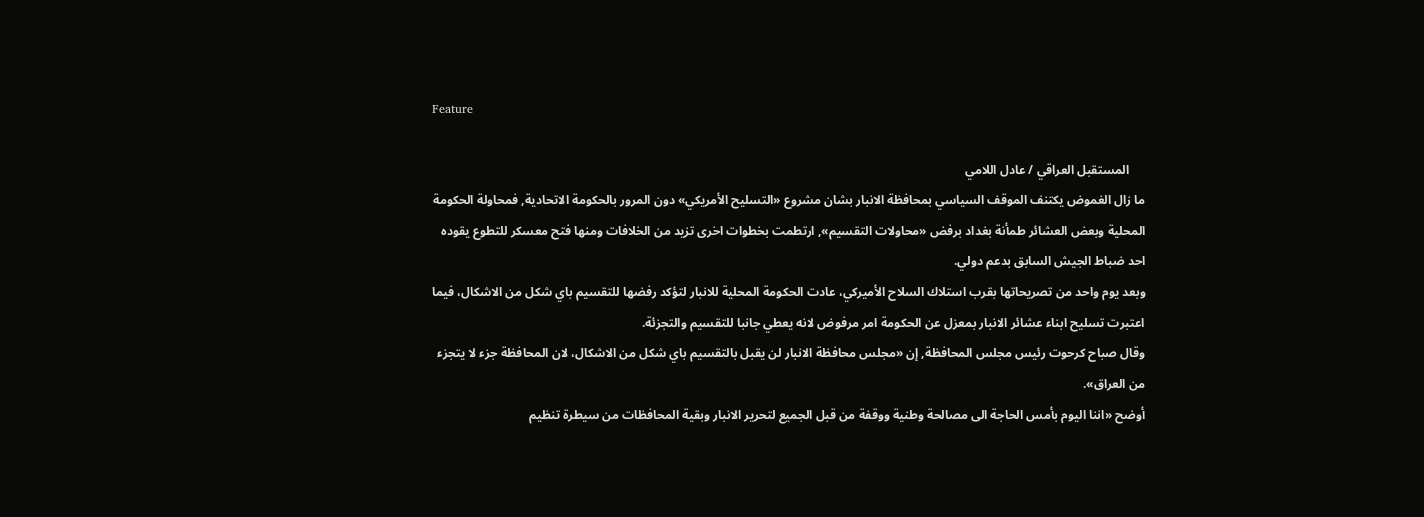Feature

     المستقبل العراقي / عادل اللامي
ما زال الغموض يكتنف الموقف السياسي بمحافظة الانبار بشان مشروع «التسليح الأمريكي» دون المرور بالحكومة الاتحادية, فمحاولة الحكومة المحلية وبعض العشائر طمأنة بغداد برفض «محاولات التقسيم», ارتطمت بخطوات اخرى تزيد من الخلافات ومنها فتح معسكر للتطوع يقوده احد ضباط الجيش السابق بدعم دولي.
وبعد يوم واحد من تصريحاتها بقرب استلاك السلاح الأميركي، عادت الحكومة المحلية للانبار لتؤكد رفضها للتقسيم باي شكل من الاشكال، فيما اعتبرت تسليح ابناء عشائر الانبار بمعزل عن الحكومة امر مرفوض لانه يعطي جانبا للتقسيم والتجزئة.
وقال صباح كرحوت رئيس مجلس المحافظة, إن «مجلس محافظة الانبار لن يقبل بالتقسيم باي شكل من الاشكال، لان المحافظة جزء لا يتجزء من العراق».
أوضح «اننا اليوم بأمس الحاجة الى مصالحة وطنية ووقفة من قبل الجميع لتحرير الانبار وبقية المحافظات من سيطرة تنظيم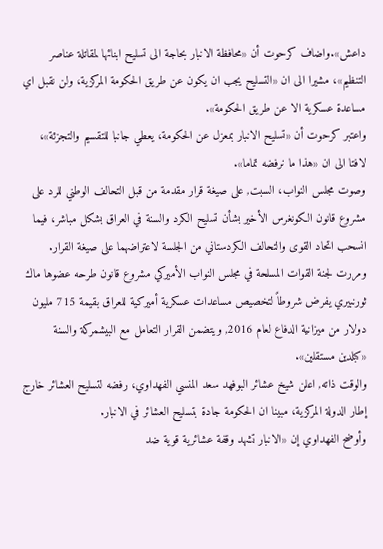داعش».واضاف كرحوت أن «محافظة الانبار بحاجة الى تسليح ابنائها لمقاتلة عناصر التنظيم»، مشيرا الى ان «التسليح يجب ان يكون عن طريق الحكومة المركزية، ولن نقبل اي مساعدة عسكرية الا عن طريق الحكومة».
واعتبر كرحوت أن «تسليح الانبار بمعزل عن الحكومة، يعطي جانبا للتقسيم والتجزئة»، لافتا الى ان «هذا ما نرفضه تماما».
وصوت مجلس النواب، السبت, على صيغة قرار مقدمة من قبل التحالف الوطني للرد على مشروع قانون الكونغرس الأخير بشأن تسليح الكرد والسنة في العراق بشكل مباشر، فيما انسحب اتحاد القوى والتحالف الكردستاني من الجلسة لاعتراضهما على صيغة القرار.
ومررت لجنة القوات المسلحة في مجلس النواب الأميركي مشروع قانون طرحه عضوها ماك ثورنبيري يفرض شروطاً لتخصيص مساعدات عسكرية أميركية للعراق بقيمة 715 مليون دولار من ميزانية الدفاع لعام 2016, ويتضمن القرار التعامل مع البيشمركة والسنة «كبلدين مستقلين».
والوقت ذاته, اعلن شيخ عشائر البوفهد سعد المنسي الفهداوي، رفضه لتسليح العشائر خارج إطار الدولة المركزية، مبينا ان الحكومة جادة بتسليح العشائر في الانبار.
وأوضح الفهداوي إن «الانبار تشهد وقفة عشائرية قوية ضد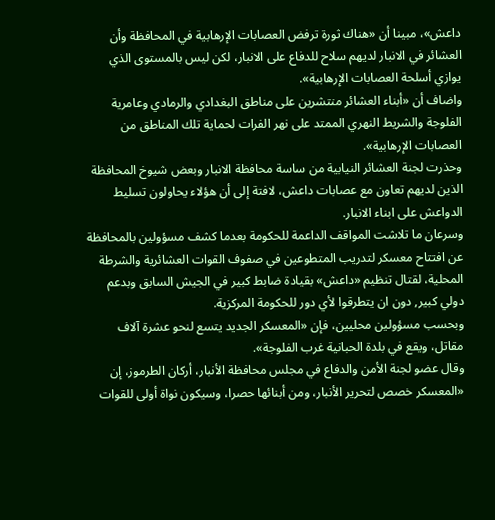داعش»، مبينا أن «هناك ثورة ترفض العصابات الإرهابية في المحافظة وأن العشائر في الانبار لديهم سلاح للدفاع على الانبار، لكن ليس بالمستوى الذي يوازي أسلحة العصابات الإرهابية».
واضاف أن «أبناء العشائر منتشرين على مناطق البغدادي والرمادي وعامرية الفلوجة والشريط النهري الممتد على نهر الفرات لحماية تلك المناطق من العصابات الإرهابية».
وحذرت لجنة العشائر النيابية من ساسة محافظة الانبار وبعض شيوخ المحافظة الذين لديهم تعاون مع عصابات داعش، لافتة إلى أن هؤلاء يحاولون تسليط الدواعش على ابناء الانبار.
وسرعان ما تلاشت المواقف الداعمة للحكومة بعدما كشف مسؤولين بالمحافظة عن افتتاح معسكر لتدريب المتطوعين في صفوف القوات العشائرية والشرطة المحلية، لقتال تنظيم «داعش» بقيادة ضابط كبير في الجيش السابق وبدعم دولي كبير, دون ان يتطرقوا لأي دور للحكومة المركزية.
وبحسب مسؤولين محليين، فإن «المعسكر الجديد يتسع لنحو عشرة آلاف مقاتل، ويقع في بلدة الحبانية غرب الفلوجة».
وقال عضو لجنة الأمن والدفاع في مجلس محافظة الأنبار، أركان الطرموز، إن «المعسكر خصص لتحرير الأنبار، ومن أبنائها حصرا، وسيكون نواة أولى للقوات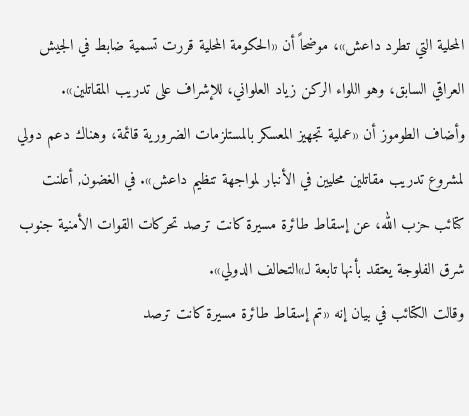المحلية التي تطرد داعش»، موضحاً أن «الحكومة المحلية قررت تسمية ضابط في الجيش العراقي السابق، وهو اللواء الركن زياد العلواني، للإشراف على تدريب المقاتلين».
وأضاف الطوموز أن «عملية تجهيز المعسكر بالمستلزمات الضرورية قائمة، وهناك دعم دولي لمشروع تدريب مقاتلين محليين في الأنبار لمواجهة تنظيم داعش». في الغضون, أعلنت كتائب حزب الله، عن إسقاط طائرة مسيرة كانت ترصد تحركات القوات الأمنية جنوب شرق الفلوجة يعتقد بأنها تابعة لـ»التحالف الدولي».
وقالت الكتائب في بيان إنه «تم إسقاط طائرة مسيرة كانت ترصد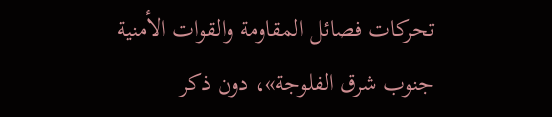تحركات فصائل المقاومة والقوات الأمنية جنوب شرق الفلوجة»، دون ذكر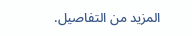المزيد من التفاصيل.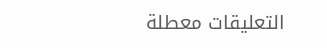التعليقات معطلة